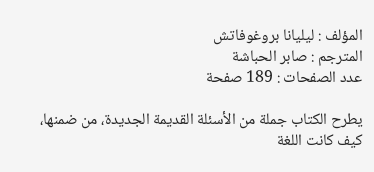المؤلف : ليليانا بروغوفاتش
المترجم : صابر الحباشة
عدد الصفحات : 189 صفحة

يطرح الكتاب جملة من الأسئلة القديمة الجديدة، من ضمنها، كيف كانت اللغة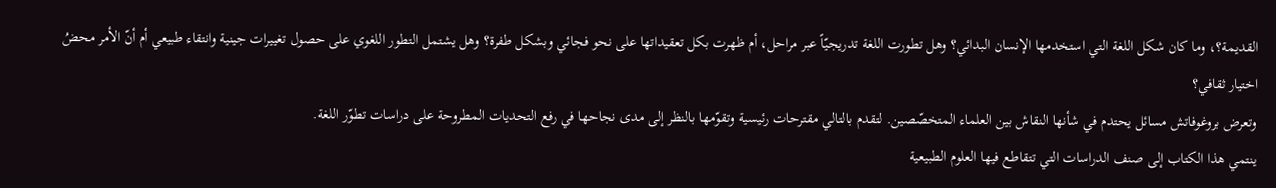القديمة؟، وما كان شكل اللغة التي استخدمها الإنسان البدائي؟ وهل تطورت اللغة تدريجيّاً عبر مراحل، أم ظهرت بكل تعقيداتها على نحو فجائي وبشكل طفرة؟ وهل يشتمل التطور اللغوي على حصول تغييرات جينية وانتقاء طبيعي أم أنّ الأمر محضُ اختيار ثقافي؟
وتعرض بروغوفاتش مسائل يحتدم في شأنها النقاش بين العلماء المتخصّصين. لتقدم بالتالي مقترحات رئيسية وتقوّمها بالنظر إلى مدى نجاحها في رفع التحديات المطروحة على دراسات تطوّر اللغة.
ينتمي هذا الكتاب إلى صنف الدراسات التي تتقاطع فيها العلوم الطبيعية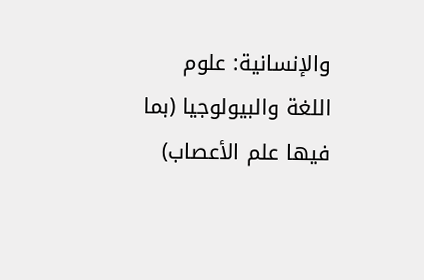والإنسانية: علوم اللغة والبيولوجيا (بما فيها علم الأعصاب)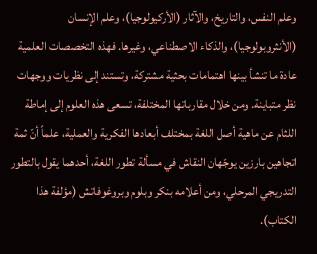وعلم النفس، والتاريخ، والآثار (الأركيولوجيا)، وعلم الإنسان (الأنثروبولوجيا)، والذكاء الاصطناعي، وغيرها. فهذه التخصصات العلمية عادة ما تنشأ بينها اهتمامات بحثية مشتركة، وتستند إلى نظريات ووجهات نظر متباينة. ومن خلال مقارباتها المختلفة، تسعى هذه العلوم إلى إماطة اللثام عن ماهية أصل اللغة بمختلف أبعادها الفكرية والعملية، علماً أنّ ثمة اتجاهين بارزين يوجّهان النقاش في مسألة تطور اللغة، أحدهما يقول بالتطور التدريجي المرحلي، ومن أعلامه بنكر وبلوم وبروغوفاتش (مؤلفة هذا الكتاب).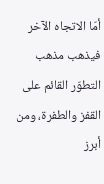أمّا الاتجاه الآخر فيذهب مذهب التطوّر القائم على القفز والطفرة، ومن أبرز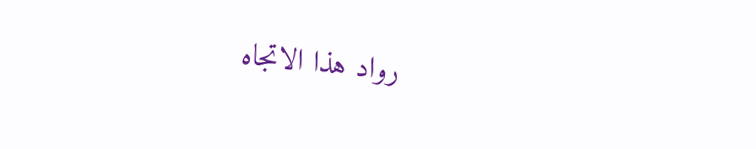رواد هذا الاتجاه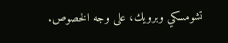تشومسكي وبرويك، على وجه الخصوص.